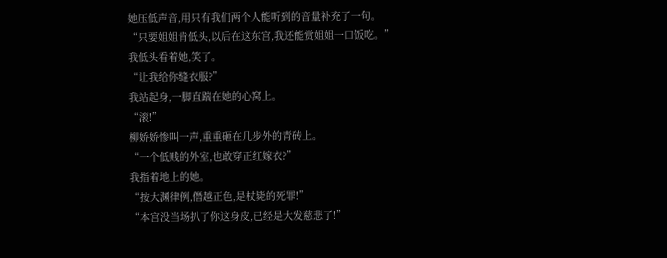她压低声音,用只有我们两个人能听到的音量补充了一句。
“只要姐姐肯低头,以后在这东宫,我还能赏姐姐一口饭吃。”
我低头看着她,笑了。
“让我给你缝衣服?”
我站起身,一脚直踹在她的心窝上。
“滚!”
柳娇娇惨叫一声,重重砸在几步外的青砖上。
“一个低贱的外室,也敢穿正红嫁衣?”
我指着地上的她。
“按大渊律例,僭越正色,是杖毙的死罪!”
“本宫没当场扒了你这身皮,已经是大发慈悲了!”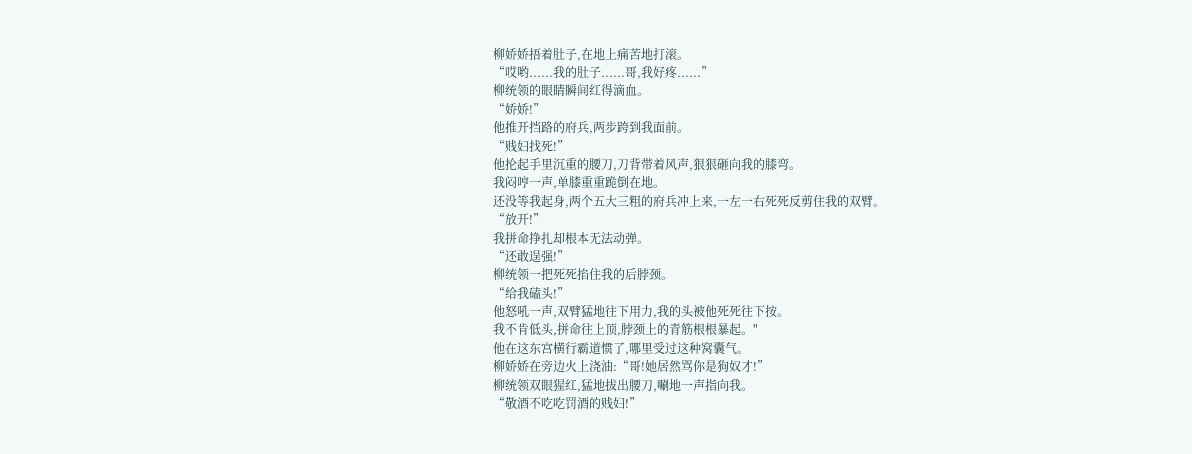柳娇娇捂着肚子,在地上痛苦地打滚。
“哎哟......我的肚子......哥,我好疼......”
柳统领的眼睛瞬间红得滴血。
“娇娇!”
他推开挡路的府兵,两步跨到我面前。
“贱妇找死!”
他抡起手里沉重的腰刀,刀背带着风声,狠狠砸向我的膝弯。
我闷哼一声,单膝重重跪倒在地。
还没等我起身,两个五大三粗的府兵冲上来,一左一右死死反剪住我的双臂。
“放开!”
我拼命挣扎却根本无法动弹。
“还敢逞强!”
柳统领一把死死掐住我的后脖颈。
“给我磕头!”
他怒吼一声,双臂猛地往下用力,我的头被他死死往下按。
我不肯低头,拼命往上顶,脖颈上的青筋根根暴起。"
他在这东宫横行霸道惯了,哪里受过这种窝囊气。
柳娇娇在旁边火上浇油:“哥!她居然骂你是狗奴才!”
柳统领双眼猩红,猛地拔出腰刀,唰地一声指向我。
“敬酒不吃吃罚酒的贱妇!”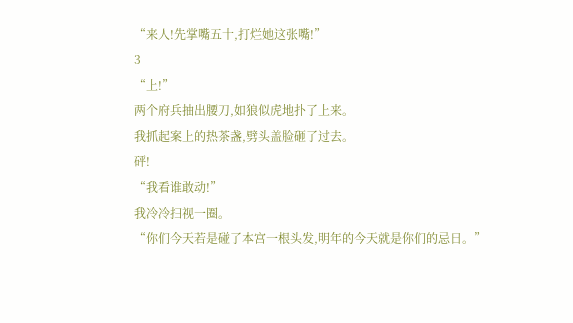“来人!先掌嘴五十,打烂她这张嘴!”
3
“上!”
两个府兵抽出腰刀,如狼似虎地扑了上来。
我抓起案上的热茶盏,劈头盖脸砸了过去。
砰!
“我看谁敢动!”
我冷冷扫视一圈。
“你们今天若是碰了本宫一根头发,明年的今天就是你们的忌日。”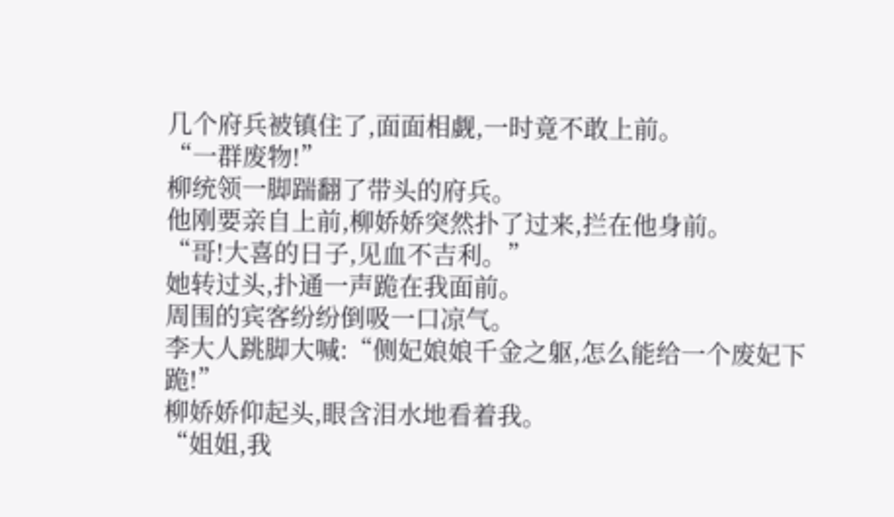几个府兵被镇住了,面面相觑,一时竟不敢上前。
“一群废物!”
柳统领一脚踹翻了带头的府兵。
他刚要亲自上前,柳娇娇突然扑了过来,拦在他身前。
“哥!大喜的日子,见血不吉利。”
她转过头,扑通一声跪在我面前。
周围的宾客纷纷倒吸一口凉气。
李大人跳脚大喊:“侧妃娘娘千金之躯,怎么能给一个废妃下跪!”
柳娇娇仰起头,眼含泪水地看着我。
“姐姐,我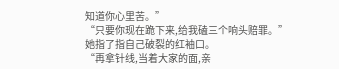知道你心里苦。”
“只要你现在跪下来,给我磕三个响头赔罪。”
她指了指自己破裂的红袖口。
“再拿针线,当着大家的面,亲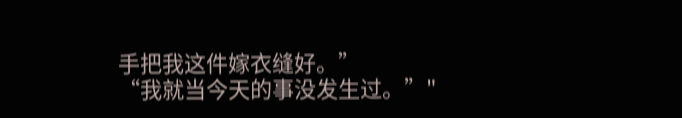手把我这件嫁衣缝好。”
“我就当今天的事没发生过。”"